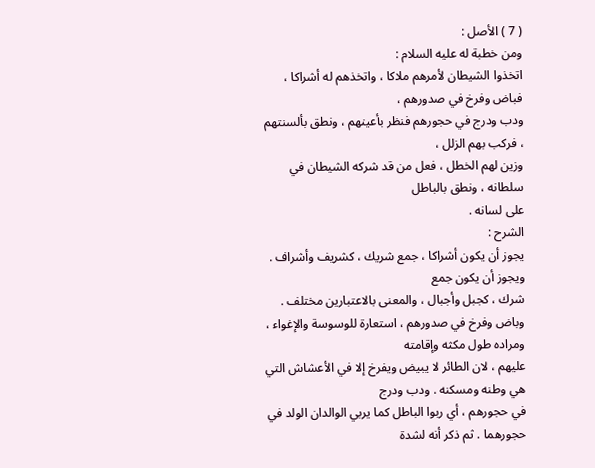( 7 ) الأصل :
ومن خطبة له عليه السلام :
اتخذوا الشيطان لأمرهم ملاكا ، واتخذهم له أشراكا ، فباض وفرخ في صدورهم ،
ودب ودرج في حجورهم فنظر بأعينهم ، ونطق بألسنتهم ، فركب بهم الزلل ،
وزين لهم الخطل ، فعل من قد شركه الشيطان في سلطانه ، ونطق بالباطل
على لسانه .
الشرح :
يجوز أن يكون أشراكا ، جمع شريك ، كشريف وأشراف . ويجوز أن يكون جمع
شرك ، كجبل وأجبال ، والمعنى بالاعتبارين مختلف .
وباض وفرخ في صدورهم ، استعارة للوسوسة والإغواء ، ومراده طول مكثه وإقامته
عليهم ، لان الطائر لا يبيض ويفرخ إلا في الأعشاش التي هي وطنه ومسكنه . ودب ودرج
في حجورهم ، أي ربوا الباطل كما يربي الوالدان الولد في حجورهما . ثم ذكر أنه لشدة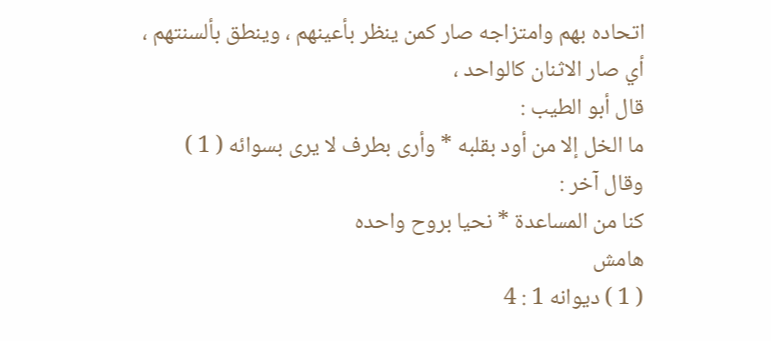اتحاده بهم وامتزاجه صار كمن ينظر بأعينهم ، وينطق بألسنتهم ، أي صار الاثنان كالواحد ،
قال أبو الطيب :
ما الخل إلا من أود بقلبه * وأرى بطرف لا يرى بسوائه ( 1 )
وقال آخر :
كنا من المساعدة * نحيا بروح واحده
هامش
( 1 ) ديوانه 1 : 4